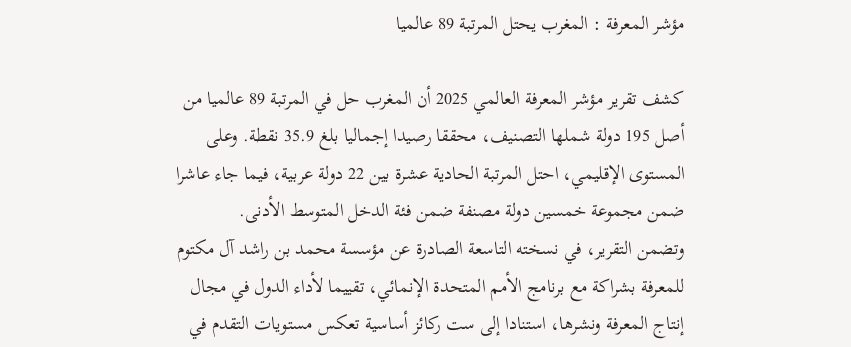مؤشر المعرفة : المغرب يحتل المرتبة 89 عالميا

كشف تقرير مؤشر المعرفة العالمي 2025 أن المغرب حل في المرتبة 89 عالميا من أصل 195 دولة شملها التصنيف، محققا رصيدا إجماليا بلغ 35.9 نقطة. وعلى المستوى الإقليمي، احتل المرتبة الحادية عشرة بين 22 دولة عربية، فيما جاء عاشرا ضمن مجموعة خمسين دولة مصنفة ضمن فئة الدخل المتوسط الأدنى.
وتضمن التقرير، في نسخته التاسعة الصادرة عن مؤسسة محمد بن راشد آل مكتوم للمعرفة بشراكة مع برنامج الأمم المتحدة الإنمائي، تقييما لأداء الدول في مجال إنتاج المعرفة ونشرها، استنادا إلى ست ركائز أساسية تعكس مستويات التقدم في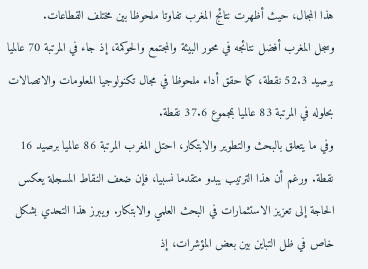هذا المجال، حيث أظهرت نتائج المغرب تفاوتا ملحوظا بين مختلف القطاعات.
وسجل المغرب أفضل نتائجه في محور البيئة والمجتمع والحوكمة، إذ جاء في المرتبة 70 عالميا برصيد 52.3 نقطة، كما حقق أداء ملحوظا في مجال تكنولوجيا المعلومات والاتصالات بحلوله في المرتبة 83 عالميا بمجموع 37.6 نقطة.
وفي ما يتعلق بالبحث والتطوير والابتكار، احتل المغرب المرتبة 86 عالميا برصيد 16 نقطة. ورغم أن هذا الترتيب يبدو متقدما نسبيا، فإن ضعف النقاط المسجلة يعكس الحاجة إلى تعزيز الاستثمارات في البحث العلمي والابتكار. ويبرز هذا التحدي بشكل خاص في ظل التباين بين بعض المؤشرات، إذ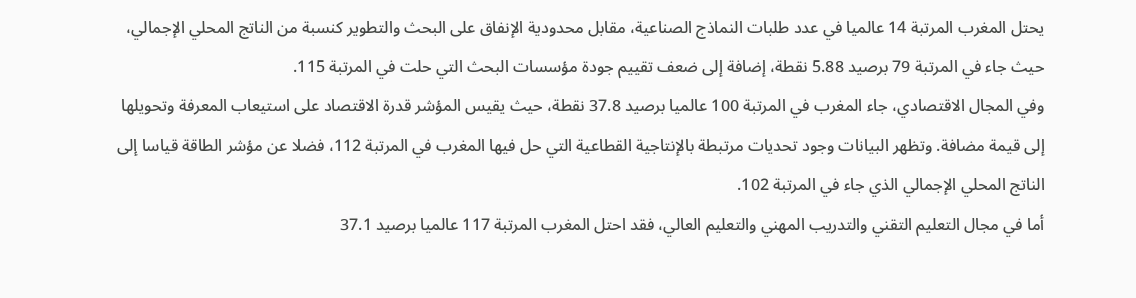يحتل المغرب المرتبة 14 عالميا في عدد طلبات النماذج الصناعية، مقابل محدودية الإنفاق على البحث والتطوير كنسبة من الناتج المحلي الإجمالي، حيث جاء في المرتبة 79 برصيد 5.88 نقطة، إضافة إلى ضعف تقييم جودة مؤسسات البحث التي حلت في المرتبة 115.
وفي المجال الاقتصادي، جاء المغرب في المرتبة 100 عالميا برصيد 37.8 نقطة، حيث يقيس المؤشر قدرة الاقتصاد على استيعاب المعرفة وتحويلها إلى قيمة مضافة. وتظهر البيانات وجود تحديات مرتبطة بالإنتاجية القطاعية التي حل فيها المغرب في المرتبة 112، فضلا عن مؤشر الطاقة قياسا إلى الناتج المحلي الإجمالي الذي جاء في المرتبة 102.
أما في مجال التعليم التقني والتدريب المهني والتعليم العالي، فقد احتل المغرب المرتبة 117 عالميا برصيد 37.1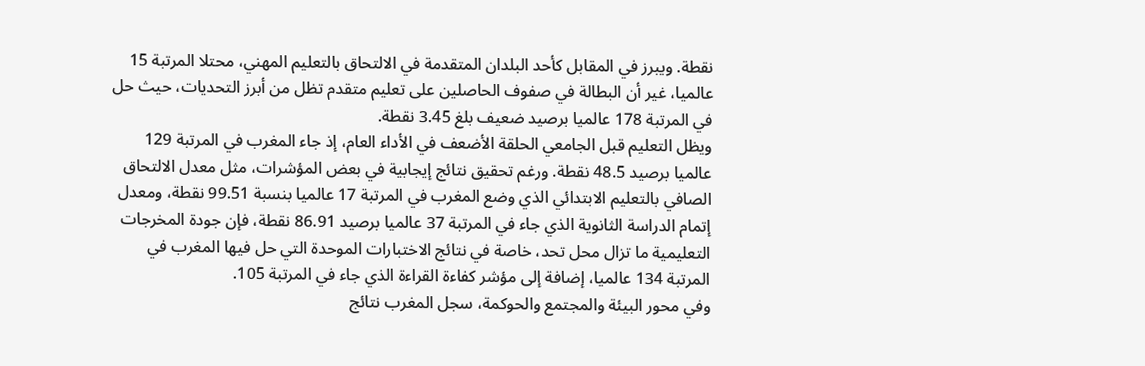نقطة. ويبرز في المقابل كأحد البلدان المتقدمة في الالتحاق بالتعليم المهني، محتلا المرتبة 15 عالميا، غير أن البطالة في صفوف الحاصلين على تعليم متقدم تظل من أبرز التحديات، حيث حل في المرتبة 178 عالميا برصيد ضعيف بلغ 3.45 نقطة.
ويظل التعليم قبل الجامعي الحلقة الأضعف في الأداء العام، إذ جاء المغرب في المرتبة 129 عالميا برصيد 48.5 نقطة. ورغم تحقيق نتائج إيجابية في بعض المؤشرات، مثل معدل الالتحاق الصافي بالتعليم الابتدائي الذي وضع المغرب في المرتبة 17 عالميا بنسبة 99.51 نقطة، ومعدل إتمام الدراسة الثانوية الذي جاء في المرتبة 37 عالميا برصيد 86.91 نقطة، فإن جودة المخرجات التعليمية ما تزال محل تحد، خاصة في نتائج الاختبارات الموحدة التي حل فيها المغرب في المرتبة 134 عالميا، إضافة إلى مؤشر كفاءة القراءة الذي جاء في المرتبة 105.
وفي محور البيئة والمجتمع والحوكمة، سجل المغرب نتائج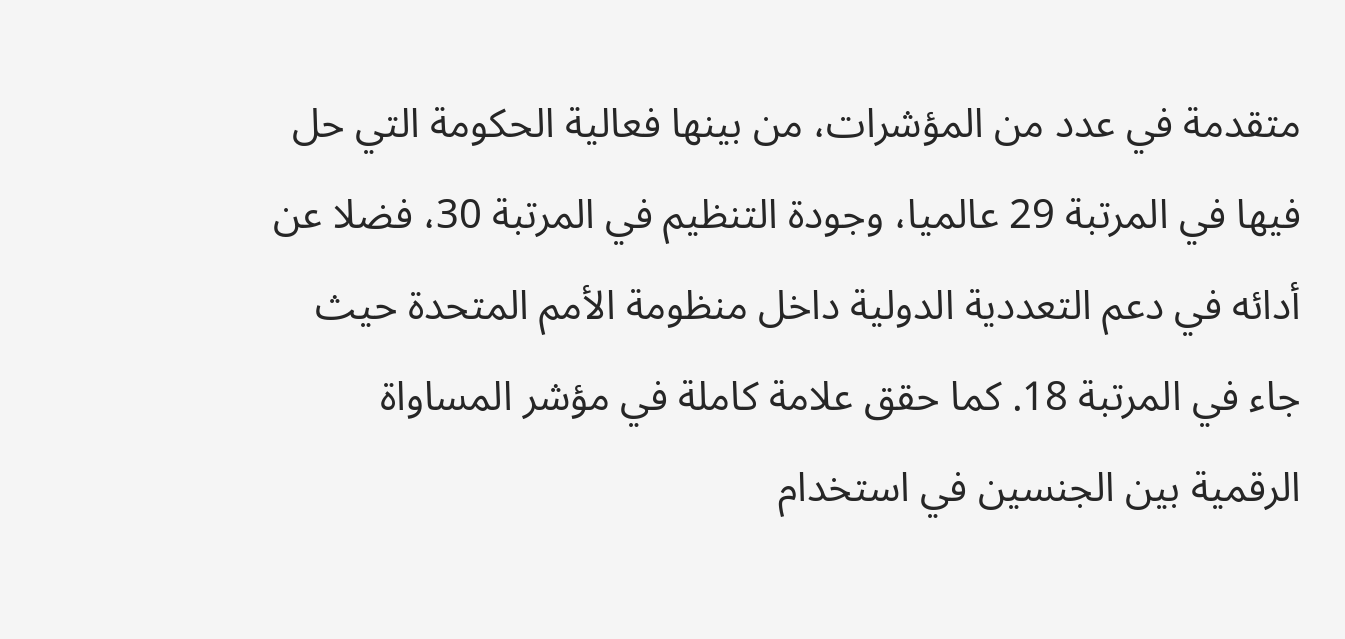متقدمة في عدد من المؤشرات، من بينها فعالية الحكومة التي حل فيها في المرتبة 29 عالميا، وجودة التنظيم في المرتبة 30، فضلا عن أدائه في دعم التعددية الدولية داخل منظومة الأمم المتحدة حيث جاء في المرتبة 18. كما حقق علامة كاملة في مؤشر المساواة الرقمية بين الجنسين في استخدام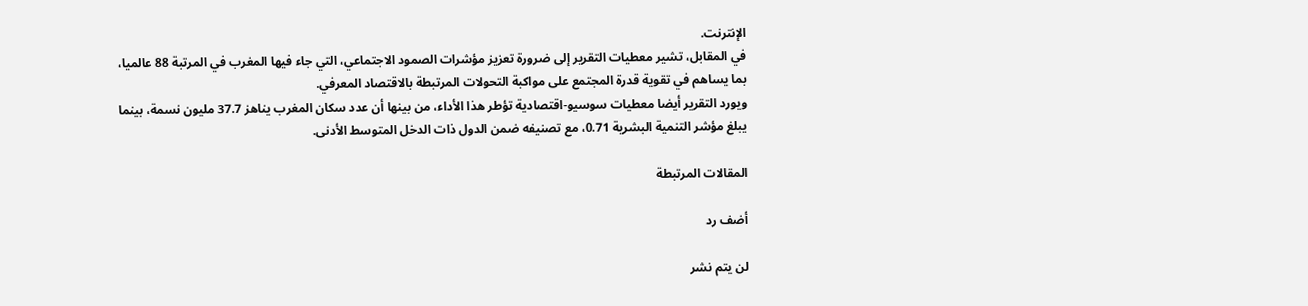الإنترنت.
في المقابل، تشير معطيات التقرير إلى ضرورة تعزيز مؤشرات الصمود الاجتماعي، التي جاء فيها المغرب في المرتبة 88 عالميا، بما يساهم في تقوية قدرة المجتمع على مواكبة التحولات المرتبطة بالاقتصاد المعرفي.
ويورد التقرير أيضا معطيات سوسيو-اقتصادية تؤطر هذا الأداء، من بينها أن عدد سكان المغرب يناهز 37.7 مليون نسمة، بينما يبلغ مؤشر التنمية البشرية 0.71، مع تصنيفه ضمن الدول ذات الدخل المتوسط الأدنى.

المقالات المرتبطة

أضف رد

لن يتم نشر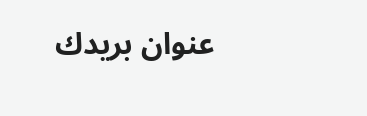عنوان بريدك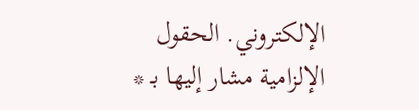الإلكتروني. الحقول الإلزامية مشار إليها بـ *